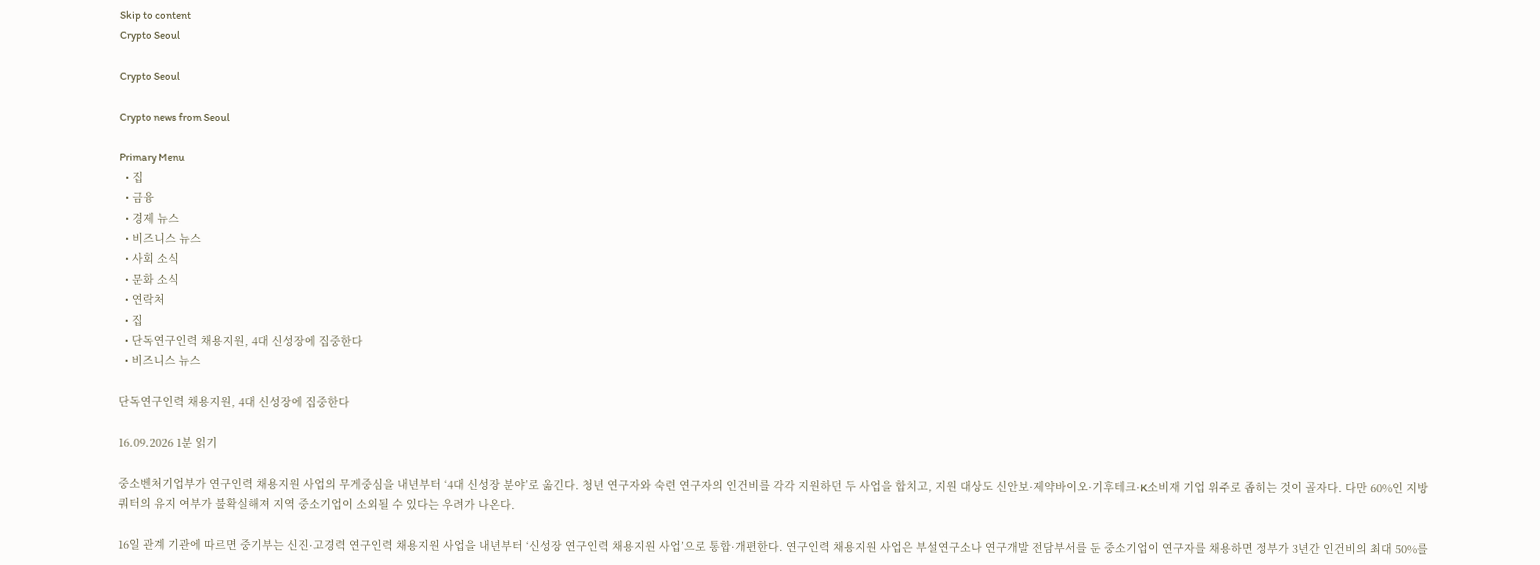Skip to content
Crypto Seoul

Crypto Seoul

Crypto news from Seoul

Primary Menu
  • 집
  • 금융
  • 경제 뉴스
  • 비즈니스 뉴스
  • 사회 소식
  • 문화 소식
  • 연락처
  • 집
  • 단독연구인력 채용지원, 4대 신성장에 집중한다
  • 비즈니스 뉴스

단독연구인력 채용지원, 4대 신성장에 집중한다

16.09.2026 1분 읽기

중소벤처기업부가 연구인력 채용지원 사업의 무게중심을 내년부터 ‘4대 신성장 분야’로 옮긴다. 청년 연구자와 숙련 연구자의 인건비를 각각 지원하던 두 사업을 합치고, 지원 대상도 신안보·제약바이오·기후테크·K소비재 기업 위주로 좁히는 것이 골자다. 다만 60%인 지방 쿼터의 유지 여부가 불확실해져 지역 중소기업이 소외될 수 있다는 우려가 나온다.

16일 관계 기관에 따르면 중기부는 신진·고경력 연구인력 채용지원 사업을 내년부터 ‘신성장 연구인력 채용지원 사업’으로 통합·개편한다. 연구인력 채용지원 사업은 부설연구소나 연구개발 전담부서를 둔 중소기업이 연구자를 채용하면 정부가 3년간 인건비의 최대 50%를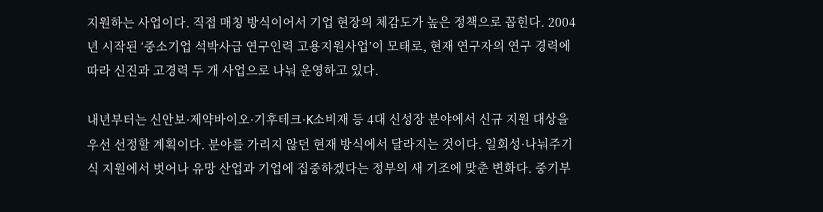지원하는 사업이다. 직접 매칭 방식이어서 기업 현장의 체감도가 높은 정책으로 꼽힌다. 2004년 시작된 ‘중소기업 석박사급 연구인력 고용지원사업’이 모태로, 현재 연구자의 연구 경력에 따라 신진과 고경력 두 개 사업으로 나눠 운영하고 있다.

내년부터는 신안보·제약바이오·기후테크·K소비재 등 4대 신성장 분야에서 신규 지원 대상을 우선 선정할 계획이다. 분야를 가리지 않던 현재 방식에서 달라지는 것이다. 일회성·나눠주기식 지원에서 벗어나 유망 산업과 기업에 집중하겠다는 정부의 새 기조에 맞춘 변화다. 중기부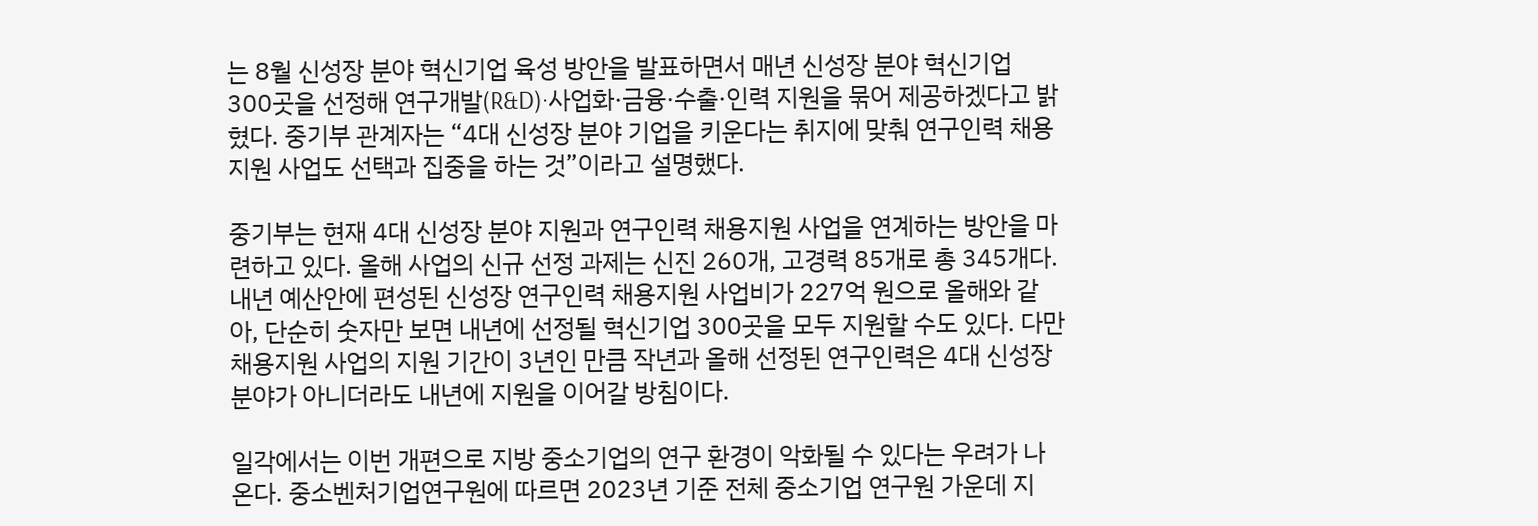는 8월 신성장 분야 혁신기업 육성 방안을 발표하면서 매년 신성장 분야 혁신기업 300곳을 선정해 연구개발(R&D)·사업화·금융·수출·인력 지원을 묶어 제공하겠다고 밝혔다. 중기부 관계자는 “4대 신성장 분야 기업을 키운다는 취지에 맞춰 연구인력 채용지원 사업도 선택과 집중을 하는 것”이라고 설명했다.

중기부는 현재 4대 신성장 분야 지원과 연구인력 채용지원 사업을 연계하는 방안을 마련하고 있다. 올해 사업의 신규 선정 과제는 신진 260개, 고경력 85개로 총 345개다. 내년 예산안에 편성된 신성장 연구인력 채용지원 사업비가 227억 원으로 올해와 같아, 단순히 숫자만 보면 내년에 선정될 혁신기업 300곳을 모두 지원할 수도 있다. 다만 채용지원 사업의 지원 기간이 3년인 만큼 작년과 올해 선정된 연구인력은 4대 신성장 분야가 아니더라도 내년에 지원을 이어갈 방침이다.

일각에서는 이번 개편으로 지방 중소기업의 연구 환경이 악화될 수 있다는 우려가 나온다. 중소벤처기업연구원에 따르면 2023년 기준 전체 중소기업 연구원 가운데 지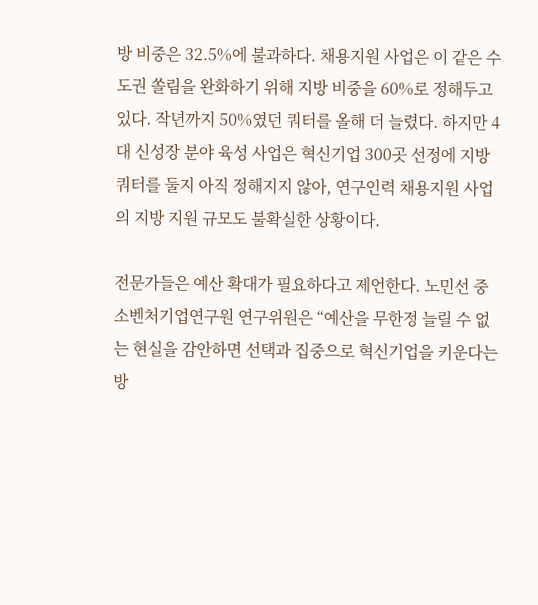방 비중은 32.5%에 불과하다. 채용지원 사업은 이 같은 수도권 쏠림을 완화하기 위해 지방 비중을 60%로 정해두고 있다. 작년까지 50%였던 쿼터를 올해 더 늘렸다. 하지만 4대 신성장 분야 육성 사업은 혁신기업 300곳 선정에 지방 쿼터를 둘지 아직 정해지지 않아, 연구인력 채용지원 사업의 지방 지원 규모도 불확실한 상황이다.

전문가들은 예산 확대가 필요하다고 제언한다. 노민선 중소벤처기업연구원 연구위원은 “예산을 무한정 늘릴 수 없는 현실을 감안하면 선택과 집중으로 혁신기업을 키운다는 방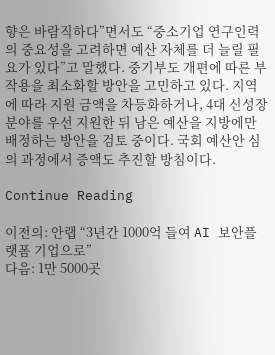향은 바람직하다”면서도 “중소기업 연구인력의 중요성을 고려하면 예산 자체를 더 늘릴 필요가 있다”고 말했다. 중기부도 개편에 따른 부작용을 최소화할 방안을 고민하고 있다. 지역에 따라 지원 금액을 차등화하거나, 4대 신성장 분야를 우선 지원한 뒤 남은 예산을 지방에만 배정하는 방안을 검토 중이다. 국회 예산안 심의 과정에서 증액도 추진할 방침이다.

Continue Reading

이전의: 안랩 “3년간 1000억 들여 AI 보안플랫폼 기업으로”
다음: 1만 5000곳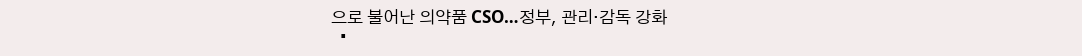으로 불어난 의약품 CSO…정부, 관리·감독 강화
  •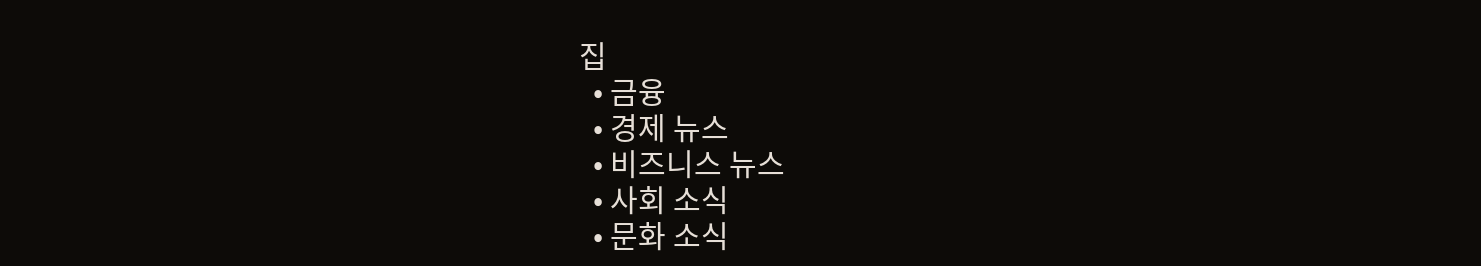집
  • 금융
  • 경제 뉴스
  • 비즈니스 뉴스
  • 사회 소식
  • 문화 소식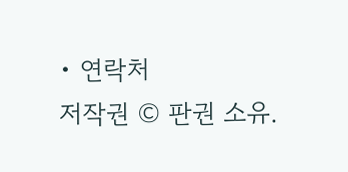• 연락처
저작권 © 판권 소유.